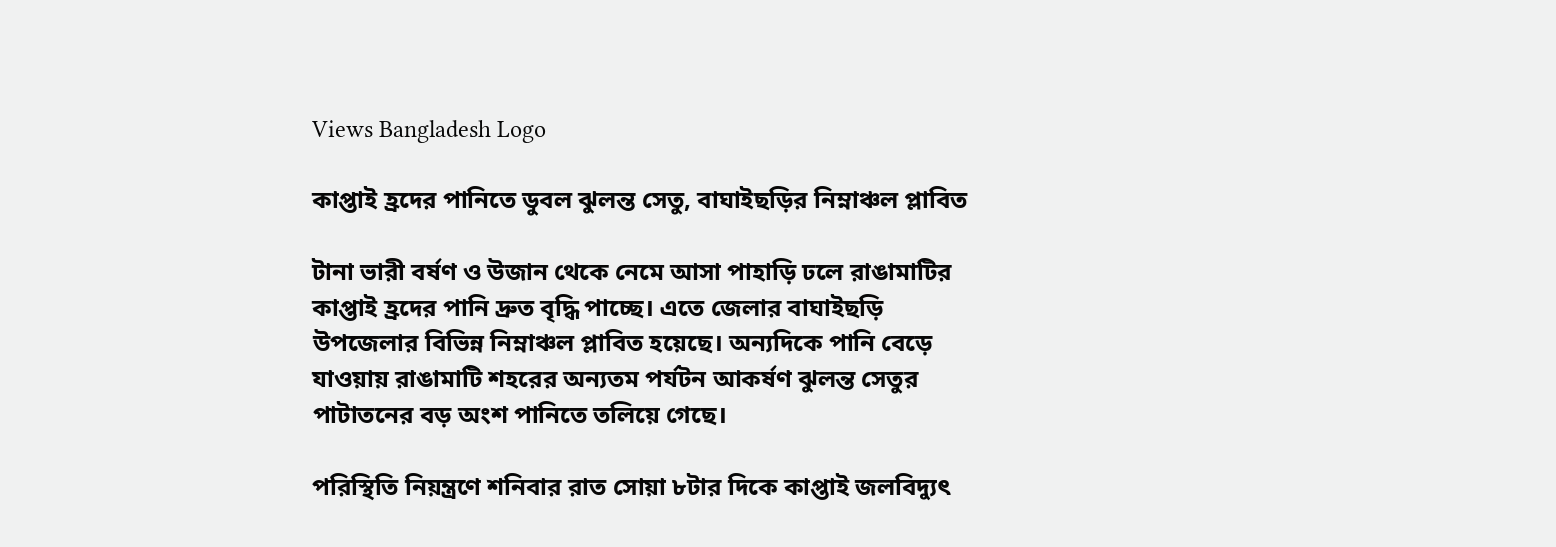Views Bangladesh Logo

কাপ্তাই হ্রদের পানিতে ডুবল ঝুলন্ত সেতু, বাঘাইছড়ির নিম্নাঞ্চল প্লাবিত

টানা ভারী বর্ষণ ও উজান থেকে নেমে আসা পাহাড়ি ঢলে রাঙামাটির কাপ্তাই হ্রদের পানি দ্রুত বৃদ্ধি পাচ্ছে। এতে জেলার বাঘাইছড়ি উপজেলার বিভিন্ন নিম্নাঞ্চল প্লাবিত হয়েছে। অন্যদিকে পানি বেড়ে যাওয়ায় রাঙামাটি শহরের অন্যতম পর্যটন আকর্ষণ ঝুলন্ত সেতুর পাটাতনের বড় অংশ পানিতে তলিয়ে গেছে।

পরিস্থিতি নিয়ন্ত্রণে শনিবার রাত সোয়া ৮টার দিকে কাপ্তাই জলবিদ্যুৎ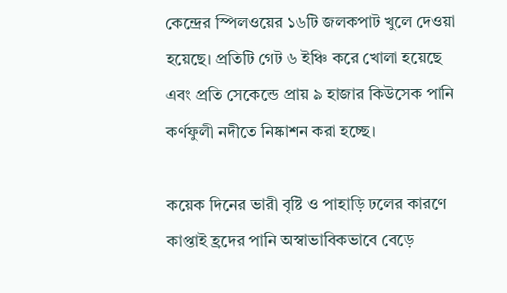কেন্দ্রের স্পিলওয়ের ১৬টি জলকপাট খুলে দেওয়া হয়েছে। প্রতিটি গেট ৬ ইঞ্চি করে খোলা হয়েছে এবং প্রতি সেকেন্ডে প্রায় ৯ হাজার কিউসেক পানি কর্ণফুলী নদীতে নিষ্কাশন করা হচ্ছে।

কয়েক দিনের ভারী বৃষ্টি ও পাহাড়ি ঢলের কারণে কাপ্তাই হ্রদের পানি অস্বাভাবিকভাবে বেড়ে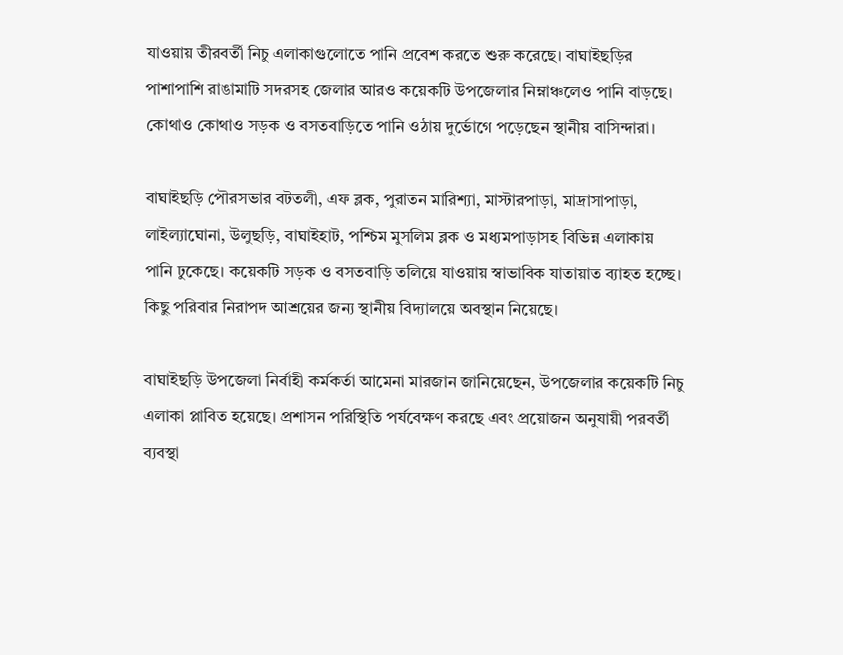যাওয়ায় তীরবর্তী নিচু এলাকাগুলোতে পানি প্রবেশ করতে শুরু করেছে। বাঘাইছড়ির পাশাপাশি রাঙামাটি সদরসহ জেলার আরও কয়েকটি উপজেলার নিম্নাঞ্চলেও পানি বাড়ছে। কোথাও কোথাও সড়ক ও বসতবাড়িতে পানি ওঠায় দুর্ভোগে পড়েছেন স্থানীয় বাসিন্দারা।

বাঘাইছড়ি পৌরসভার বটতলী, এফ ব্লক, পুরাতন মারিশ্যা, মাস্টারপাড়া, মাদ্রাসাপাড়া, লাইল্যাঘোনা, উলুছড়ি, বাঘাইহাট, পশ্চিম মুসলিম ব্লক ও মধ্যমপাড়াসহ বিভিন্ন এলাকায় পানি ঢুকেছে। কয়েকটি সড়ক ও বসতবাড়ি তলিয়ে যাওয়ায় স্বাভাবিক যাতায়াত ব্যাহত হচ্ছে। কিছু পরিবার নিরাপদ আশ্রয়ের জন্য স্থানীয় বিদ্যালয়ে অবস্থান নিয়েছে।

বাঘাইছড়ি উপজেলা নির্বাহী কর্মকর্তা আমেনা মারজান জানিয়েছেন, উপজেলার কয়েকটি নিচু এলাকা প্লাবিত হয়েছে। প্রশাসন পরিস্থিতি পর্যবেক্ষণ করছে এবং প্রয়োজন অনুযায়ী পরবর্তী ব্যবস্থা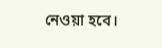নেওয়া হবে।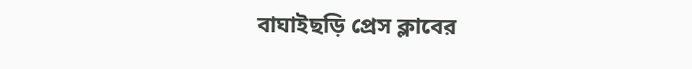বাঘাইছড়ি প্রেস ক্লাবের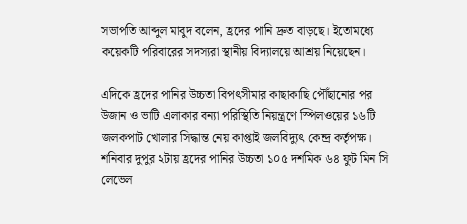সভাপতি আব্দুল মাবুদ বলেন, হ্রদের পানি দ্রুত বাড়ছে। ইতোমধ্যে কয়েকটি পরিবারের সদস্যরা স্থানীয় বিদ্যালয়ে আশ্রয় নিয়েছেন।

এদিকে হ্রদের পানির উচ্চতা বিপৎসীমার কাছাকাছি পৌঁছানোর পর উজান ও ভাটি এলাকার বন্যা পরিস্থিতি নিয়ন্ত্রণে স্পিলওয়ের ১৬টি জলকপাট খোলার সিদ্ধান্ত নেয় কাপ্তাই জলবিদ্যুৎ কেন্দ্র কর্তৃপক্ষ। শনিবার দুপুর ২টায় হ্রদের পানির উচ্চতা ১০৫ দশমিক ৬৪ ফুট মিন সি লেভেল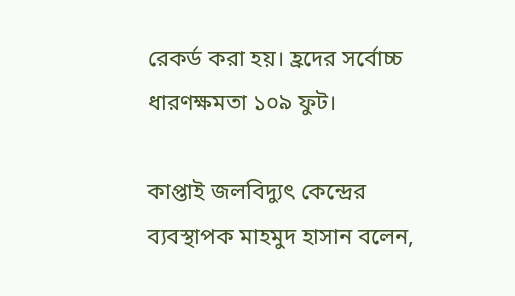রেকর্ড করা হয়। হ্রদের সর্বোচ্চ ধারণক্ষমতা ১০৯ ফুট।

কাপ্তাই জলবিদ্যুৎ কেন্দ্রের ব্যবস্থাপক মাহমুদ হাসান বলেন,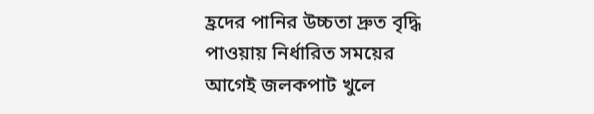হ্রদের পানির উচ্চতা দ্রুত বৃদ্ধি পাওয়ায় নির্ধারিত সময়ের আগেই জলকপাট খুলে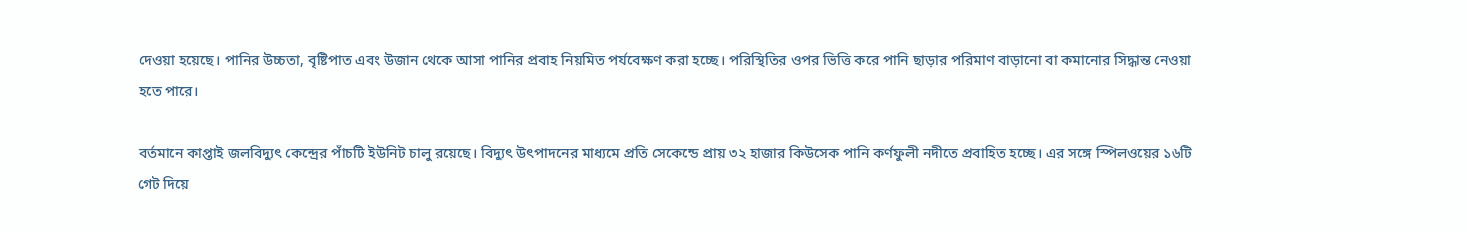দেওয়া হয়েছে। পানির উচ্চতা, বৃষ্টিপাত এবং উজান থেকে আসা পানির প্রবাহ নিয়মিত পর্যবেক্ষণ করা হচ্ছে। পরিস্থিতির ওপর ভিত্তি করে পানি ছাড়ার পরিমাণ বাড়ানো বা কমানোর সিদ্ধান্ত নেওয়া হতে পারে।

বর্তমানে কাপ্তাই জলবিদ্যুৎ কেন্দ্রের পাঁচটি ইউনিট চালু রয়েছে। বিদ্যুৎ উৎপাদনের মাধ্যমে প্রতি সেকেন্ডে প্রায় ৩২ হাজার কিউসেক পানি কর্ণফুলী নদীতে প্রবাহিত হচ্ছে। এর সঙ্গে স্পিলওয়ের ১৬টি গেট দিয়ে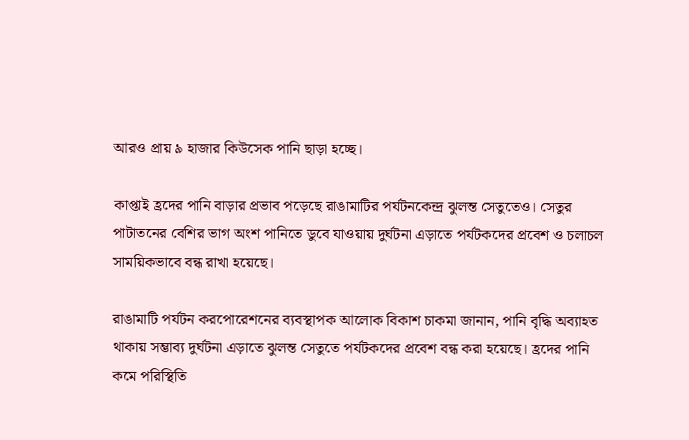আরও প্রায় ৯ হাজার কিউসেক পানি ছাড়া হচ্ছে।

কাপ্তাই হ্রদের পানি বাড়ার প্রভাব পড়েছে রাঙামাটির পর্যটনকেন্দ্র ঝুলন্ত সেতুতেও। সেতুর পাটাতনের বেশির ভাগ অংশ পানিতে ডুবে যাওয়ায় দুর্ঘটনা এড়াতে পর্যটকদের প্রবেশ ও চলাচল সাময়িকভাবে বন্ধ রাখা হয়েছে।

রাঙামাটি পর্যটন করপোরেশনের ব্যবস্থাপক আলোক বিকাশ চাকমা জানান, পানি বৃদ্ধি অব্যাহত থাকায় সম্ভাব্য দুর্ঘটনা এড়াতে ঝুলন্ত সেতুতে পর্যটকদের প্রবেশ বন্ধ করা হয়েছে। হ্রদের পানি কমে পরিস্থিতি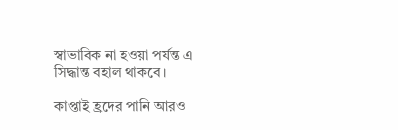স্বাভাবিক না হওয়া পর্যন্ত এ সিদ্ধান্ত বহাল থাকবে।

কাপ্তাই হ্রদের পানি আরও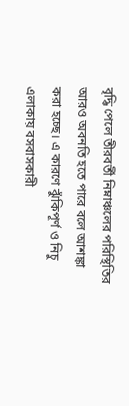বৃদ্ধি পেলে তীরবর্তী নিম্নাঞ্চলের পরিস্থিতির আরও অবনতি হতে পারে বলে আশঙ্কা করা হচ্ছে। এ কারণে ঝুঁকিপূর্ণ ও নিচু এলাকায় বসবাসকারী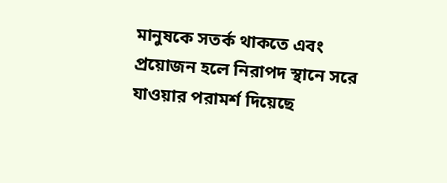মানুষকে সতর্ক থাকতে এবং প্রয়োজন হলে নিরাপদ স্থানে সরে যাওয়ার পরামর্শ দিয়েছে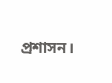প্রশাসন।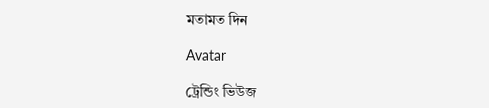মতামত দিন

Avatar

ট্রেন্ডিং ভিউজ